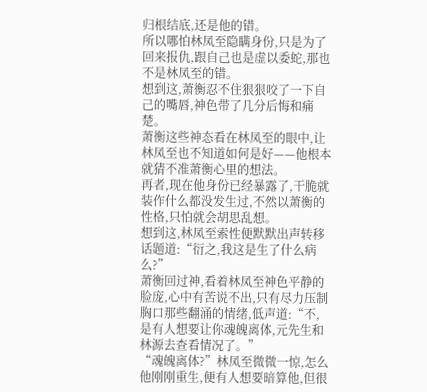归根结底,还是他的错。
所以哪怕林凤至隐瞒身份,只是为了回来报仇,跟自己也是虚以委蛇,那也不是林凤至的错。
想到这,萧衡忍不住狠狠咬了一下自己的嘴唇,神色带了几分后悔和痛楚。
萧衡这些神态看在林凤至的眼中,让林凤至也不知道如何是好——他根本就猜不准萧衡心里的想法。
再者,现在他身份已经暴露了,干脆就装作什么都没发生过,不然以萧衡的性格,只怕就会胡思乱想。
想到这,林凤至索性便默默出声转移话题道:“衍之,我这是生了什么病么?”
萧衡回过神,看着林凤至神色平静的脸庞,心中有苦说不出,只有尽力压制胸口那些翻涌的情绪,低声道:“不,是有人想要让你魂魄离体,元先生和林源去查看情况了。”
“魂魄离体?”林凤至微微一惊,怎么他刚刚重生,便有人想要暗算他,但很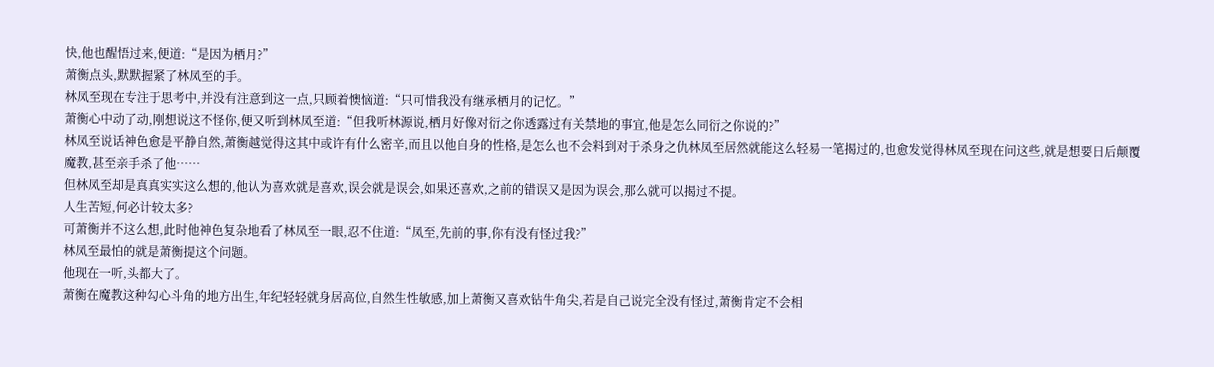快,他也醒悟过来,便道:“是因为栖月?”
萧衡点头,默默握紧了林凤至的手。
林凤至现在专注于思考中,并没有注意到这一点,只顾着懊恼道:“只可惜我没有继承栖月的记忆。”
萧衡心中动了动,刚想说这不怪你,便又听到林凤至道:“但我听林源说,栖月好像对衍之你透露过有关禁地的事宜,他是怎么同衍之你说的?”
林凤至说话神色愈是平静自然,萧衡越觉得这其中或许有什么密辛,而且以他自身的性格,是怎么也不会料到对于杀身之仇林凤至居然就能这么轻易一笔揭过的,也愈发觉得林凤至现在问这些,就是想要日后颠覆魔教,甚至亲手杀了他……
但林凤至却是真真实实这么想的,他认为喜欢就是喜欢,误会就是误会,如果还喜欢,之前的错误又是因为误会,那么就可以揭过不提。
人生苦短,何必计较太多?
可萧衡并不这么想,此时他神色复杂地看了林凤至一眼,忍不住道:“凤至,先前的事,你有没有怪过我?”
林凤至最怕的就是萧衡提这个问题。
他现在一听,头都大了。
萧衡在魔教这种勾心斗角的地方出生,年纪轻轻就身居高位,自然生性敏感,加上萧衡又喜欢钻牛角尖,若是自己说完全没有怪过,萧衡肯定不会相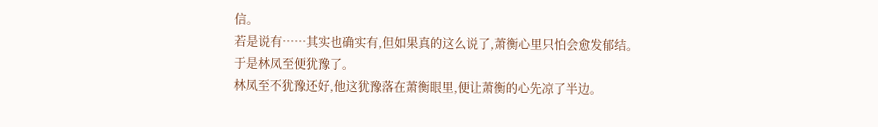信。
若是说有……其实也确实有,但如果真的这么说了,萧衡心里只怕会愈发郁结。
于是林凤至便犹豫了。
林凤至不犹豫还好,他这犹豫落在萧衡眼里,便让萧衡的心先凉了半边。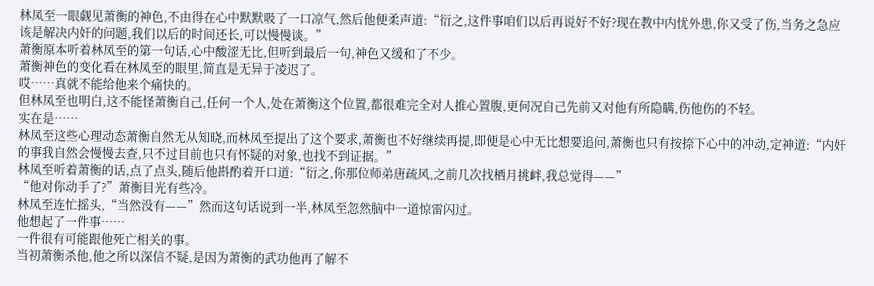林凤至一眼觑见萧衡的神色,不由得在心中默默吸了一口凉气,然后他便柔声道:“衍之,这件事咱们以后再说好不好?现在教中内忧外患,你又受了伤,当务之急应该是解决内奸的问题,我们以后的时间还长,可以慢慢谈。”
萧衡原本听着林凤至的第一句话,心中酸涩无比,但听到最后一句,神色又缓和了不少。
萧衡神色的变化看在林凤至的眼里,简直是无异于凌迟了。
哎……真就不能给他来个痛快的。
但林凤至也明白,这不能怪萧衡自己,任何一个人,处在萧衡这个位置,都很难完全对人推心置腹,更何况自己先前又对他有所隐瞒,伤他伤的不轻。
实在是……
林凤至这些心理动态萧衡自然无从知晓,而林凤至提出了这个要求,萧衡也不好继续再提,即便是心中无比想要追问,萧衡也只有按捺下心中的冲动,定神道:“内奸的事我自然会慢慢去查,只不过目前也只有怀疑的对象,也找不到证据。”
林凤至听着萧衡的话,点了点头,随后他斟酌着开口道:“衍之,你那位师弟唐疏风,之前几次找栖月挑衅,我总觉得——”
“他对你动手了?”萧衡目光有些冷。
林凤至连忙摇头,“当然没有——”然而这句话说到一半,林凤至忽然脑中一道惊雷闪过。
他想起了一件事……
一件很有可能跟他死亡相关的事。
当初萧衡杀他,他之所以深信不疑,是因为萧衡的武功他再了解不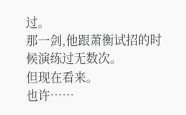过。
那一剑,他跟萧衡试招的时候演练过无数次。
但现在看来。
也许……